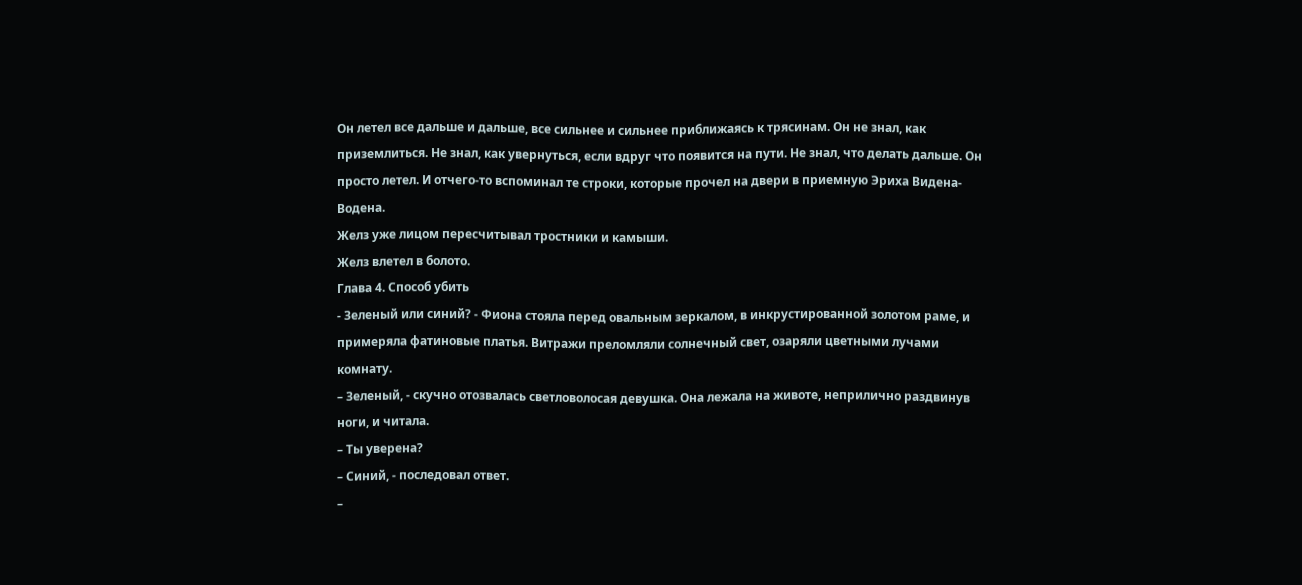Он летел все дальше и дальше, все сильнее и сильнее приближаясь к трясинам. Он не знал, как приземлиться. Не знал, как увернуться, если вдруг что появится на пути. Не знал, что делать дальше. Он просто летел. И отчего-то вспоминал те строки, которые прочел на двери в приемную Эриха Видена-Водена.
Желз уже лицом пересчитывал тростники и камыши.
Желз влетел в болото.
Глава 4. Способ убить
- Зеленый или синий? - Фиона стояла перед овальным зеркалом, в инкрустированной золотом раме, и примеряла фатиновые платья. Витражи преломляли солнечный свет, озаряли цветными лучами комнату.
– Зеленый, - скучно отозвалась светловолосая девушка. Она лежала на животе, неприлично раздвинув ноги, и читала.
– Ты уверена?
– Синий, - последовал ответ.
–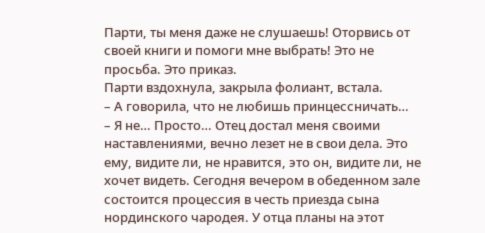Парти, ты меня даже не слушаешь! Оторвись от своей книги и помоги мне выбрать! Это не просьба. Это приказ.
Парти вздохнула, закрыла фолиант, встала.
– А говорила, что не любишь принцессничать…
– Я не… Просто… Отец достал меня своими наставлениями, вечно лезет не в свои дела. Это ему, видите ли, не нравится, это он, видите ли, не хочет видеть. Сегодня вечером в обеденном зале состоится процессия в честь приезда сына нординского чародея. У отца планы на этот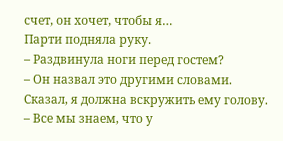счет, он хочет, чтобы я…
Парти подняла руку.
– Раздвинула ноги перед гостем?
– Он назвал это другими словами. Сказал, я должна вскружить ему голову.
– Все мы знаем, что у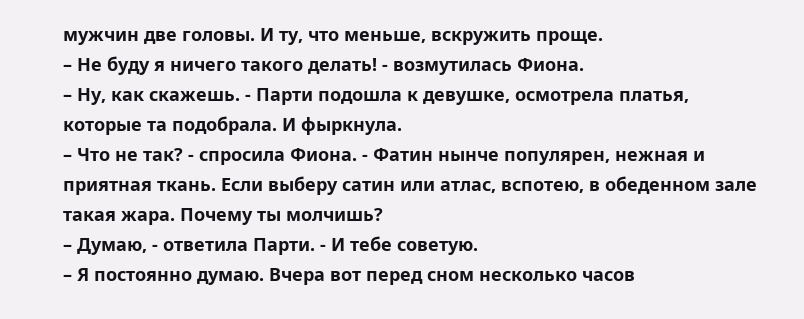мужчин две головы. И ту, что меньше, вскружить проще.
– Не буду я ничего такого делать! - возмутилась Фиона.
– Ну, как скажешь. - Парти подошла к девушке, осмотрела платья, которые та подобрала. И фыркнула.
– Что не так? - спросила Фиона. - Фатин нынче популярен, нежная и приятная ткань. Если выберу сатин или атлас, вспотею, в обеденном зале такая жара. Почему ты молчишь?
– Думаю, - ответила Парти. - И тебе советую.
– Я постоянно думаю. Вчера вот перед сном несколько часов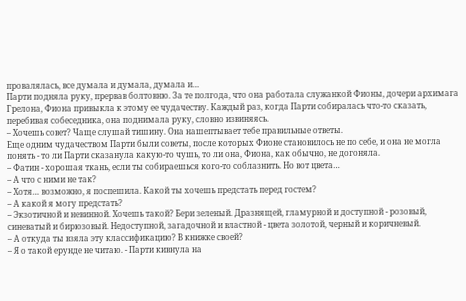провалялась, все думала и думала, думала и…
Парти подняла руку, прервав болтовню. За те полгода, что она работала служанкой Фионы, дочери архимага Грелона, Фиона привыкла к этому ее чудачеству. Каждый раз, когда Парти собиралась что-то сказать, перебивая собеседника, она поднимала руку, словно извиняясь.
– Хочешь совет? Чаще слушай тишину. Она нашептывает тебе правильные ответы.
Еще одним чудачеством Парти были советы, после которых Фионе становилось не по себе, и она не могла понять - то ли Парти сказанула какую-то чушь, то ли она, Фиона, как обычно, не догоняла.
– Фатин - хорошая ткань, если ты собираешься кого-то соблазнить. Но вот цвета…
– А что с ними не так?
– Хотя… возможно, я поспешила. Какой ты хочешь предстать перед гостем?
– А какой я могу предстать?
– Экзотичной и невинной. Хочешь такой? Бери зеленый. Дразнящей, гламурной и доступной - розовый, синеватый и бирюзовый. Недоступной, загадочной и властной - цвета золотой, черный и коричневый.
– А откуда ты взяла эту классификацию? В книжке своей?
– Я о такой ерунде не читаю. - Парти кивнула на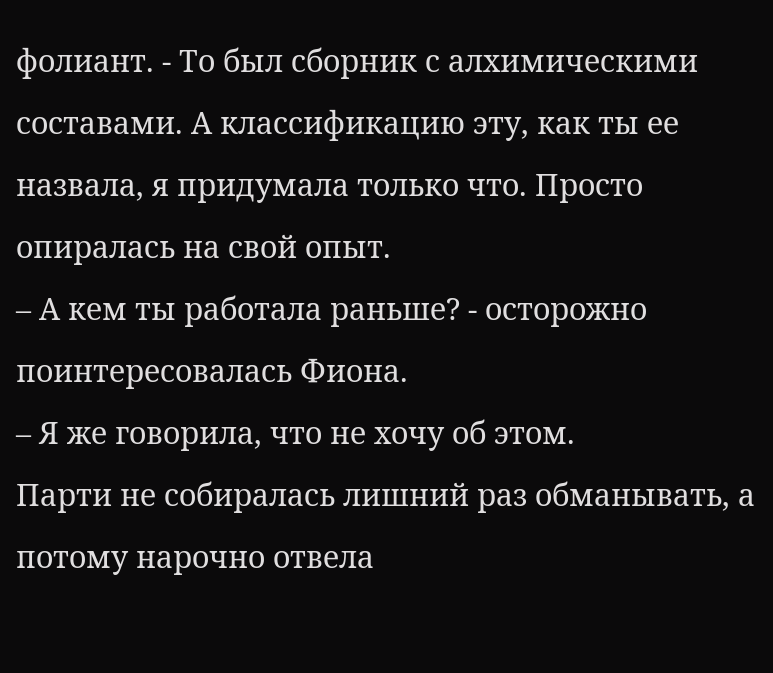фолиант. - То был сборник с алхимическими составами. А классификацию эту, как ты ее назвала, я придумала только что. Просто опиралась на свой опыт.
– А кем ты работала раньше? - осторожно поинтересовалась Фиона.
– Я же говорила, что не хочу об этом.
Парти не собиралась лишний раз обманывать, а потому нарочно отвела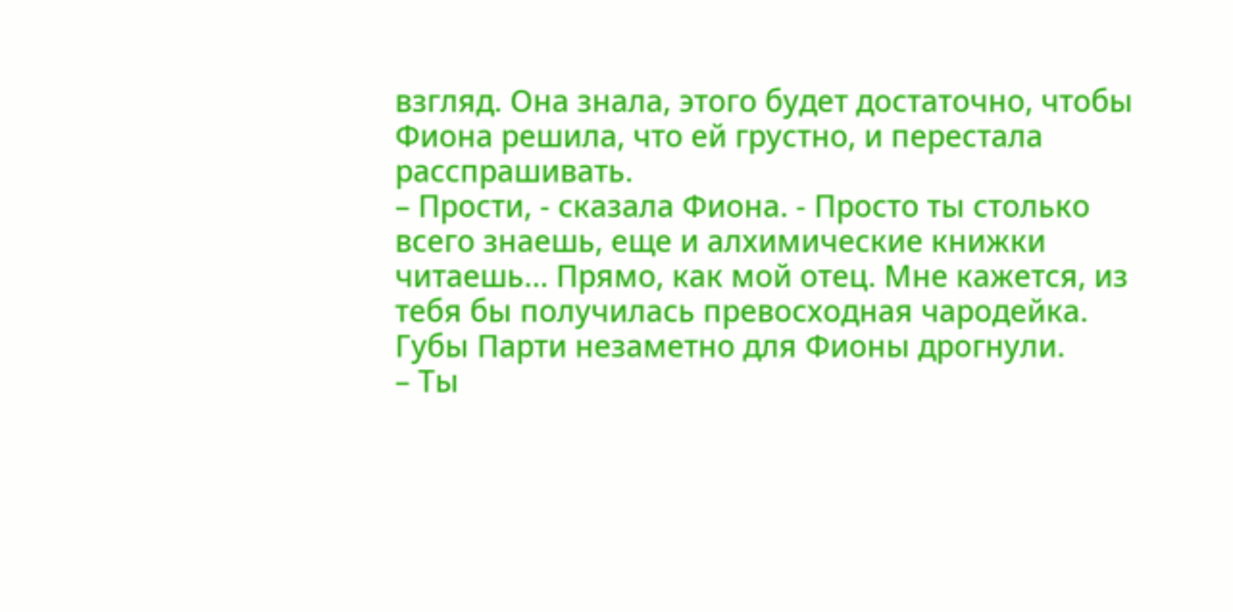взгляд. Она знала, этого будет достаточно, чтобы Фиона решила, что ей грустно, и перестала расспрашивать.
– Прости, - сказала Фиона. - Просто ты столько всего знаешь, еще и алхимические книжки читаешь… Прямо, как мой отец. Мне кажется, из тебя бы получилась превосходная чародейка.
Губы Парти незаметно для Фионы дрогнули.
– Ты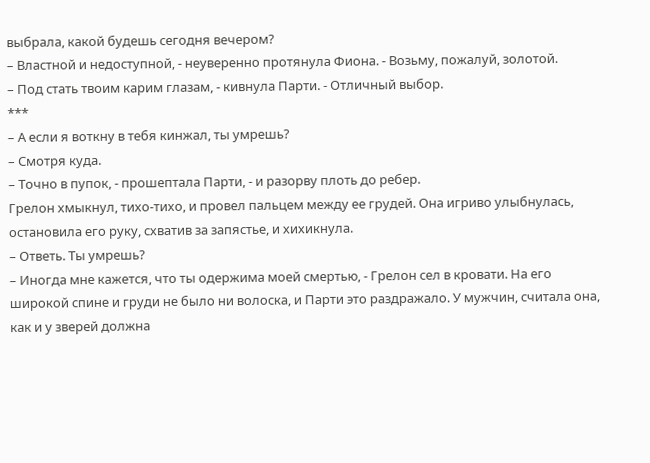выбрала, какой будешь сегодня вечером?
– Властной и недоступной, - неуверенно протянула Фиона. - Возьму, пожалуй, золотой.
– Под стать твоим карим глазам, - кивнула Парти. - Отличный выбор.
***
– А если я воткну в тебя кинжал, ты умрешь?
– Смотря куда.
– Точно в пупок, - прошептала Парти, - и разорву плоть до ребер.
Грелон хмыкнул, тихо-тихо, и провел пальцем между ее грудей. Она игриво улыбнулась, остановила его руку, схватив за запястье, и хихикнула.
– Ответь. Ты умрешь?
– Иногда мне кажется, что ты одержима моей смертью, - Грелон сел в кровати. На его широкой спине и груди не было ни волоска, и Парти это раздражало. У мужчин, считала она, как и у зверей должна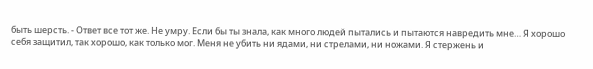быть шерсть. - Ответ все тот же. Не умру. Если бы ты знала, как много людей пытались и пытаются навредить мне… Я хорошо себя защитил, так хорошо, как только мог. Меня не убить ни ядами, ни стрелами, ни ножами. Я стержень и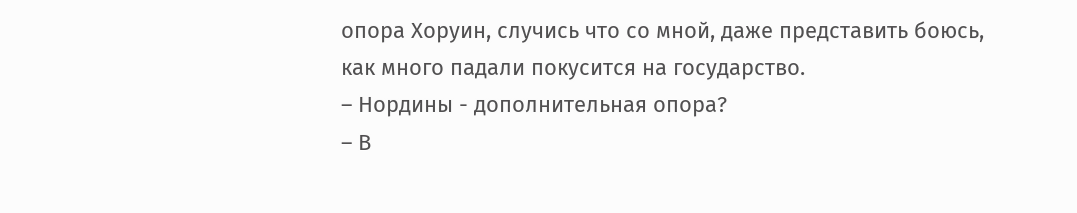опора Хоруин, случись что со мной, даже представить боюсь, как много падали покусится на государство.
– Нордины - дополнительная опора?
– В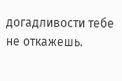догадливости тебе не откажешь.